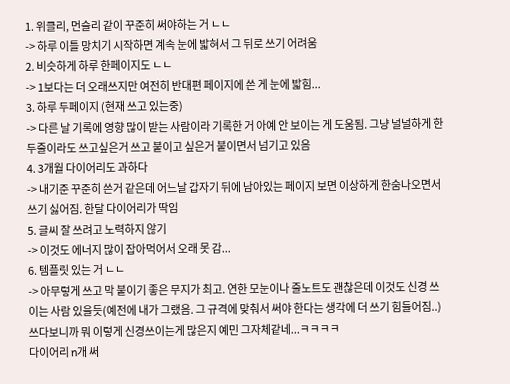1. 위클리, 먼슬리 같이 꾸준히 써야하는 거 ㄴㄴ
-> 하루 이틀 망치기 시작하면 계속 눈에 밟혀서 그 뒤로 쓰기 어려움
2. 비슷하게 하루 한페이지도 ㄴㄴ
-> 1보다는 더 오래쓰지만 여전히 반대편 페이지에 쓴 게 눈에 밟힘...
3. 하루 두페이지 (현재 쓰고 있는중)
-> 다른 날 기록에 영향 많이 받는 사람이라 기록한 거 아예 안 보이는 게 도움됨. 그냥 널널하게 한두줄이라도 쓰고싶은거 쓰고 붙이고 싶은거 붙이면서 넘기고 있음
4. 3개월 다이어리도 과하다
-> 내기준 꾸준히 쓴거 같은데 어느날 갑자기 뒤에 남아있는 페이지 보면 이상하게 한숨나오면서 쓰기 싫어짐. 한달 다이어리가 딱임
5. 글씨 잘 쓰려고 노력하지 않기
-> 이것도 에너지 많이 잡아먹어서 오래 못 감...
6. 템플릿 있는 거 ㄴㄴ
-> 아무렇게 쓰고 막 붙이기 좋은 무지가 최고. 연한 모눈이나 줄노트도 괜찮은데 이것도 신경 쓰이는 사람 있을듯(예전에 내가 그랬음. 그 규격에 맞춰서 써야 한다는 생각에 더 쓰기 힘들어짐..)
쓰다보니까 뭐 이렇게 신경쓰이는게 많은지 예민 그자체같네...ㅋㅋㅋㅋ
다이어리 n개 써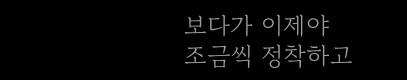보다가 이제야 조금씩 정착하고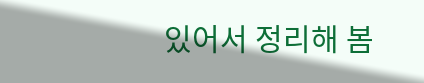있어서 정리해 봄